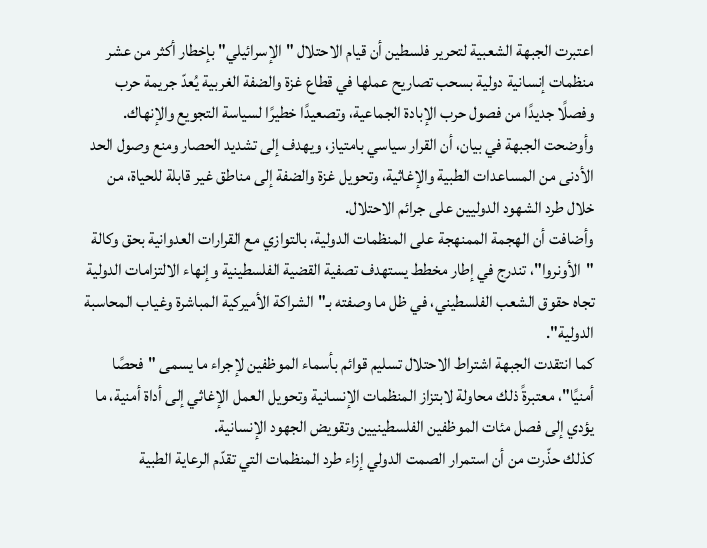اعتبرت الجبهة الشعبية لتحرير فلسطين أن قيام الاحتلال "الإسرائيلي" بإخطار أكثر من عشر منظمات إنسانية دولية بسحب تصاريح عملها في قطاع غزة والضفة الغربية يُعدّ جريمة حرب وفصلًا جديدًا من فصول حرب الإبادة الجماعية، وتصعيدًا خطيرًا لسياسة التجويع والإنهاك.
وأوضحت الجبهة في بيان، أن القرار سياسي بامتياز، ويهدف إلى تشديد الحصار ومنع وصول الحد الأدنى من المساعدات الطبية والإغاثية، وتحويل غزة والضفة إلى مناطق غير قابلة للحياة، من خلال طرد الشهود الدوليين على جرائم الاحتلال.
وأضافت أن الهجمة الممنهجة على المنظمات الدولية، بالتوازي مع القرارات العدوانية بحق وكالة "الأونروا"، تندرج في إطار مخطط يستهدف تصفية القضية الفلسطينية وإنهاء الالتزامات الدولية تجاه حقوق الشعب الفلسطيني، في ظل ما وصفته بـ"الشراكة الأميركية المباشرة وغياب المحاسبة الدولية".
كما انتقدت الجبهة اشتراط الاحتلال تسليم قوائم بأسماء الموظفين لإجراء ما يسمى "فحصًا أمنيًا"، معتبرةً ذلك محاولة لابتزاز المنظمات الإنسانية وتحويل العمل الإغاثي إلى أداة أمنية، ما يؤدي إلى فصل مئات الموظفين الفلسطينيين وتقويض الجهود الإنسانية.
كذلك حذّرت من أن استمرار الصمت الدولي إزاء طرد المنظمات التي تقدّم الرعاية الطبية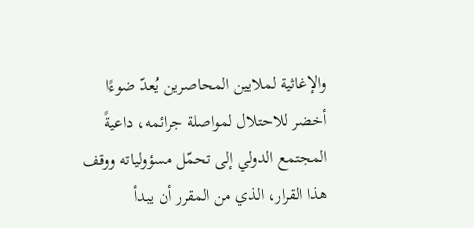والإغاثية لملايين المحاصرين يُعدّ ضوءًا أخضر للاحتلال لمواصلة جرائمه، داعيةً المجتمع الدولي إلى تحمّل مسؤولياته ووقف هذا القرار، الذي من المقرر أن يبدأ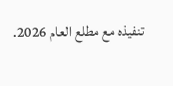تنفيذه مع مطلع العام 2026.